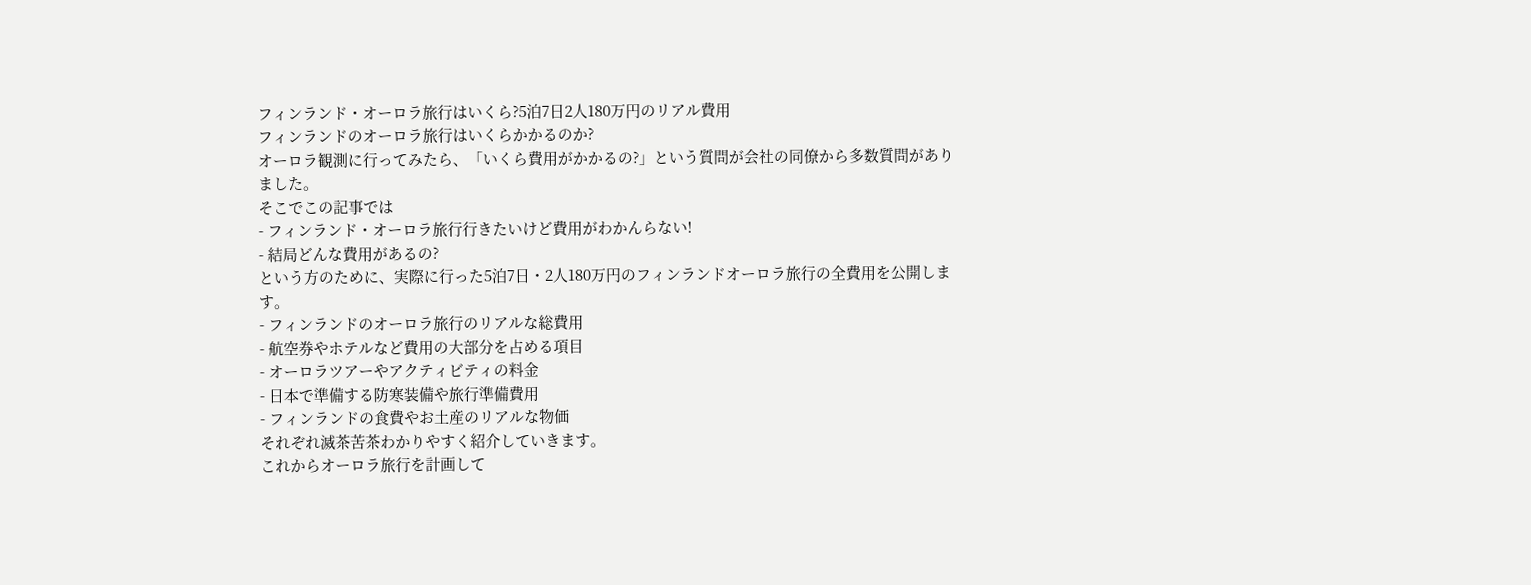フィンランド・オーロラ旅行はいくら?5泊7日2人180万円のリアル費用
フィンランドのオーロラ旅行はいくらかかるのか?
オーロラ観測に行ってみたら、「いくら費用がかかるの?」という質問が会社の同僚から多数質問がありました。
そこでこの記事では
- フィンランド・オーロラ旅行行きたいけど費用がわかんらない!
- 結局どんな費用があるの?
という方のために、実際に行った5泊7日・2人180万円のフィンランドオーロラ旅行の全費用を公開します。
- フィンランドのオーロラ旅行のリアルな総費用
- 航空券やホテルなど費用の大部分を占める項目
- オーロラツアーやアクティビティの料金
- 日本で準備する防寒装備や旅行準備費用
- フィンランドの食費やお土産のリアルな物価
それぞれ滅茶苦茶わかりやすく紹介していきます。
これからオーロラ旅行を計画して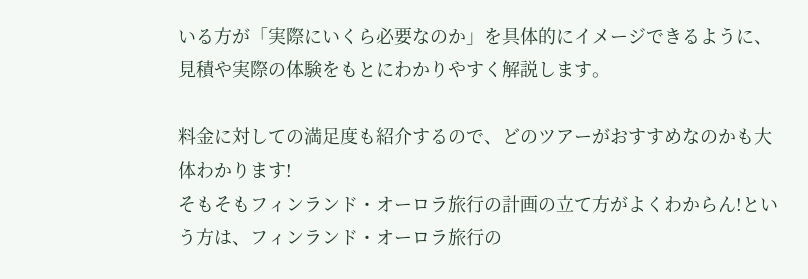いる方が「実際にいくら必要なのか」を具体的にイメージできるように、見積や実際の体験をもとにわかりやすく解説します。

料金に対しての満足度も紹介するので、どのツアーがおすすめなのかも大体わかります!
そもそもフィンランド・オーロラ旅行の計画の立て方がよくわからん!という方は、フィンランド・オーロラ旅行の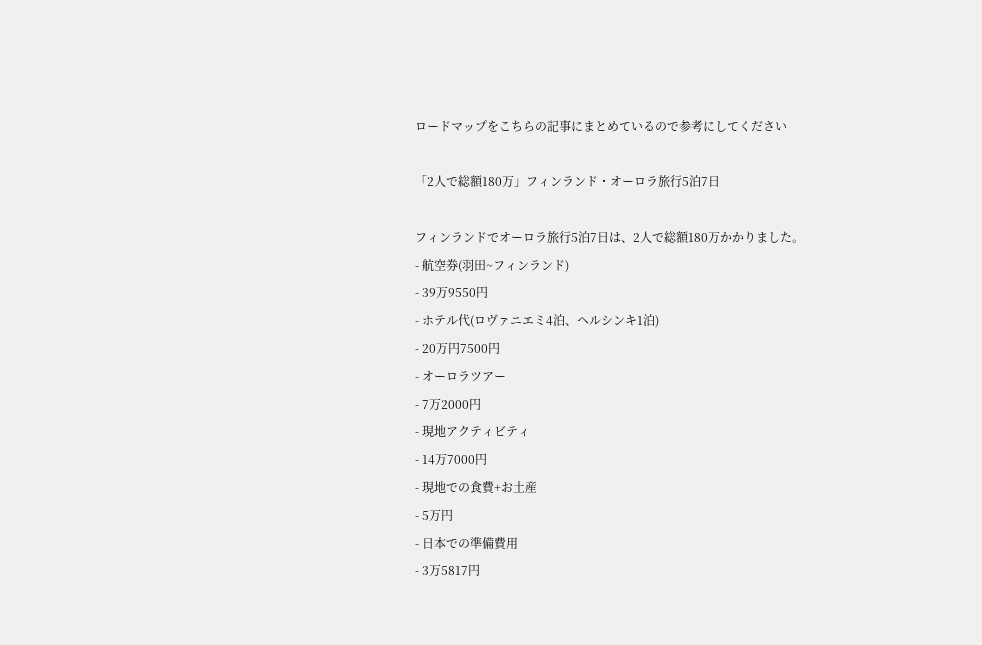ロードマップをこちらの記事にまとめているので参考にしてください

「2人で総額180万」フィンランド・オーロラ旅行5泊7日

フィンランドでオーロラ旅行5泊7日は、2人で総額180万かかりました。
- 航空券(羽田~フィンランド)
- 39万9550円
- ホテル代(ロヴァニエミ4泊、ヘルシンキ1泊)
- 20万円7500円
- オーロラツアー
- 7万2000円
- 現地アクティビティ
- 14万7000円
- 現地での食費+お土産
- 5万円
- 日本での準備費用
- 3万5817円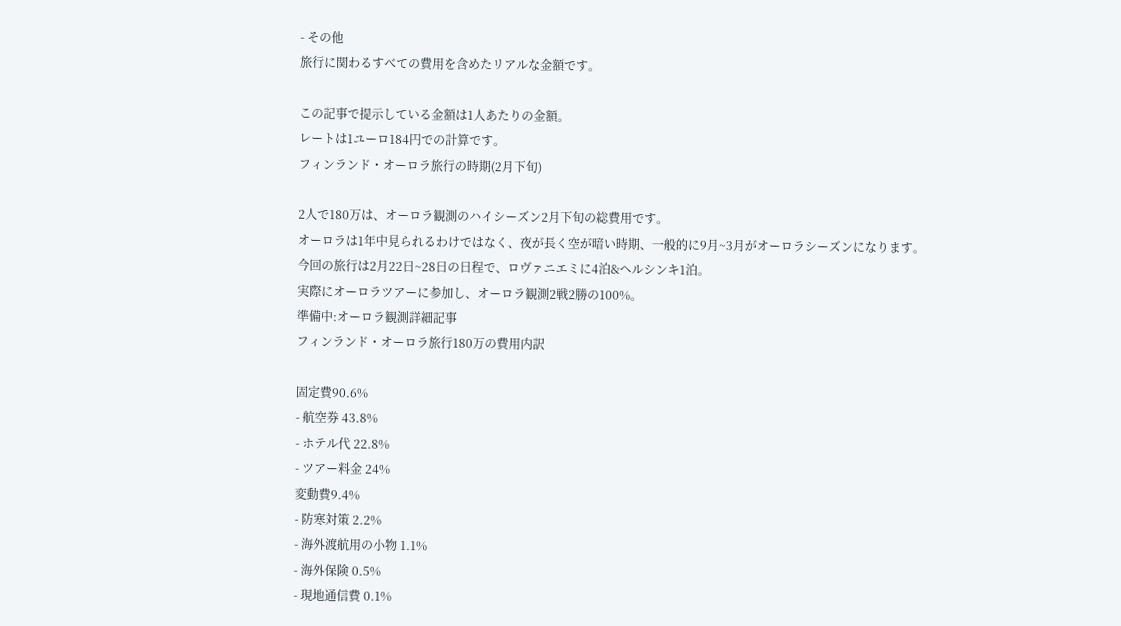- その他
旅行に関わるすべての費用を含めたリアルな金額です。

この記事で提示している金額は1人あたりの金額。
レートは1ユーロ184円での計算です。
フィンランド・オーロラ旅行の時期(2月下旬)

2人で180万は、オーロラ観測のハイシーズン2月下旬の総費用です。
オーロラは1年中見られるわけではなく、夜が長く空が暗い時期、一般的に9月~3月がオーロラシーズンになります。
今回の旅行は2月22日~28日の日程で、ロヴァニエミに4泊&ヘルシンキ1泊。
実際にオーロラツアーに参加し、オーロラ観測2戦2勝の100%。
準備中:オーロラ観測詳細記事
フィンランド・オーロラ旅行180万の費用内訳

固定費90.6%
- 航空券 43.8%
- ホテル代 22.8%
- ツアー料金 24%
変動費9.4%
- 防寒対策 2.2%
- 海外渡航用の小物 1.1%
- 海外保険 0.5%
- 現地通信費 0.1%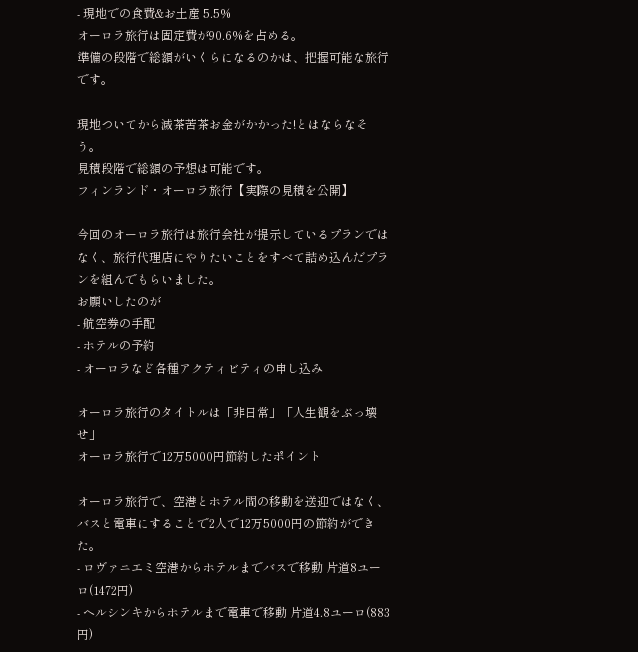- 現地での食費&お土産 5.5%
オーロラ旅行は固定費が90.6%を占める。
準備の段階で総額がいくらになるのかは、把握可能な旅行です。

現地ついてから滅茶苦茶お金がかかった!とはならなそう。
見積段階で総額の予想は可能です。
フィンランド・オーロラ旅行【実際の見積を公開】

今回のオーロラ旅行は旅行会社が提示しているプランではなく、旅行代理店にやりたいことをすべて詰め込んだプランを組んでもらいました。
お願いしたのが
- 航空券の手配
- ホテルの予約
- オーロラなど各種アクティビティの申し込み

オーロラ旅行のタイトルは「非日常」「人生観をぶっ壊せ」
オーロラ旅行で12万5000円節約したポイント

オーロラ旅行で、空港とホテル間の移動を送迎ではなく、バスと電車にすることで2人で12万5000円の節約ができた。
- ロヴァニエミ空港からホテルまでバスで移動 片道8ユーロ(1472円)
- ヘルシンキからホテルまで電車で移動 片道4.8ユーロ(883円)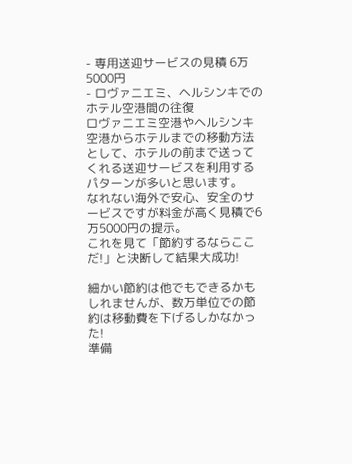- 専用送迎サービスの見積 6万5000円
- ロヴァニエミ、ヘルシンキでのホテル空港間の往復
ロヴァニエミ空港やヘルシンキ空港からホテルまでの移動方法として、ホテルの前まで送ってくれる送迎サービスを利用するパターンが多いと思います。
なれない海外で安心、安全のサービスですが料金が高く見積で6万5000円の提示。
これを見て「節約するならここだ!」と決断して結果大成功!

細かい節約は他でもできるかもしれませんが、数万単位での節約は移動費を下げるしかなかった!
準備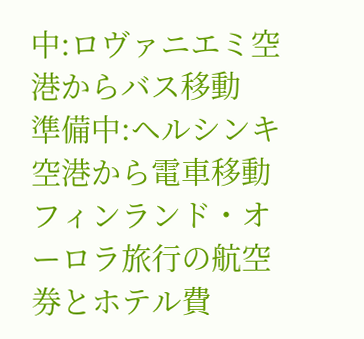中:ロヴァニエミ空港からバス移動
準備中:ヘルシンキ空港から電車移動
フィンランド・オーロラ旅行の航空券とホテル費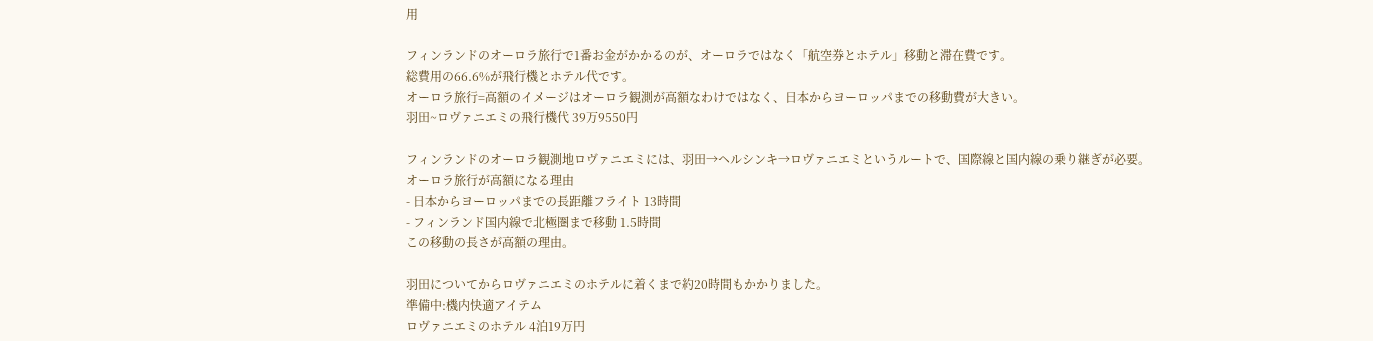用

フィンランドのオーロラ旅行で1番お金がかかるのが、オーロラではなく「航空券とホテル」移動と滞在費です。
総費用の66.6%が飛行機とホテル代です。
オーロラ旅行=高額のイメージはオーロラ観測が高額なわけではなく、日本からヨーロッパまでの移動費が大きい。
羽田~ロヴァニエミの飛行機代 39万9550円

フィンランドのオーロラ観測地ロヴァニエミには、羽田→ヘルシンキ→ロヴァニエミというルートで、国際線と国内線の乗り継ぎが必要。
オーロラ旅行が高額になる理由
- 日本からヨーロッパまでの長距離フライト 13時間
- フィンランド国内線で北極圏まで移動 1.5時間
この移動の長さが高額の理由。

羽田についてからロヴァニエミのホテルに着くまで約20時間もかかりました。
準備中:機内快適アイテム
ロヴァニエミのホテル 4泊19万円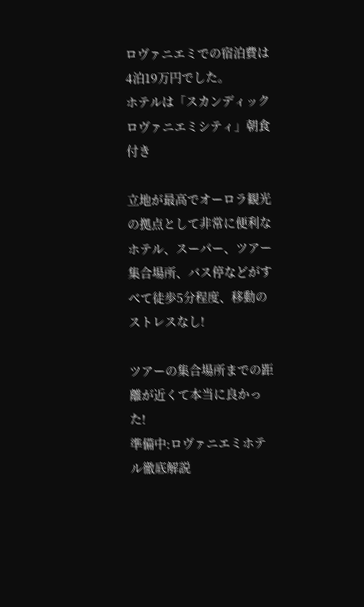ロヴァニエミでの宿泊費は4泊19万円でした。
ホテルは「スカンディックロヴァニエミシティ」朝食付き

立地が最高でオーロラ観光の拠点として非常に便利なホテル、スーパー、ツアー集合場所、バス停などがすべて徒歩5分程度、移動のストレスなし!

ツアーの集合場所までの距離が近くて本当に良かった!
準備中:ロヴァニエミホテル徹底解説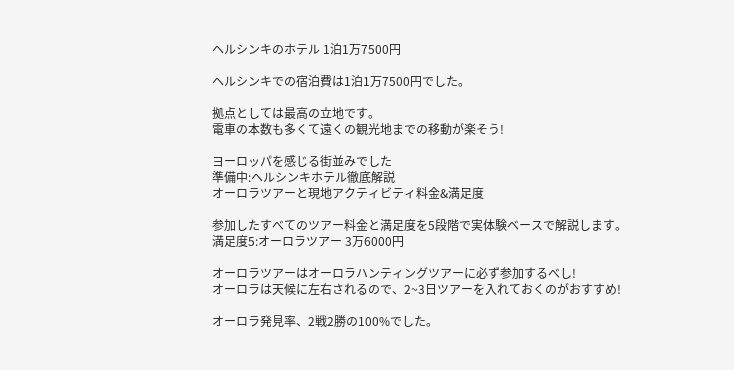ヘルシンキのホテル 1泊1万7500円

ヘルシンキでの宿泊費は1泊1万7500円でした。

拠点としては最高の立地です。
電車の本数も多くて遠くの観光地までの移動が楽そう!

ヨーロッパを感じる街並みでした
準備中:ヘルシンキホテル徹底解説
オーロラツアーと現地アクティビティ料金&満足度

参加したすべてのツアー料金と満足度を5段階で実体験ベースで解説します。
満足度5:オーロラツアー 3万6000円

オーロラツアーはオーロラハンティングツアーに必ず参加するべし!
オーロラは天候に左右されるので、2~3日ツアーを入れておくのがおすすめ!

オーロラ発見率、2戦2勝の100%でした。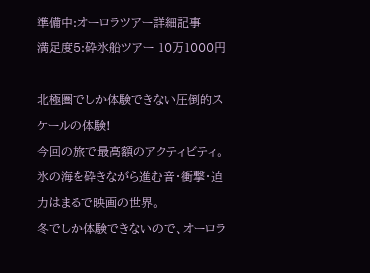準備中:オーロラツアー詳細記事
満足度5:砕氷船ツアー 10万1000円

北極圏でしか体験できない圧倒的スケールの体験!
今回の旅で最高額のアクティビティ。
氷の海を砕きながら進む音・衝撃・迫力はまるで映画の世界。
冬でしか体験できないので、オーロラ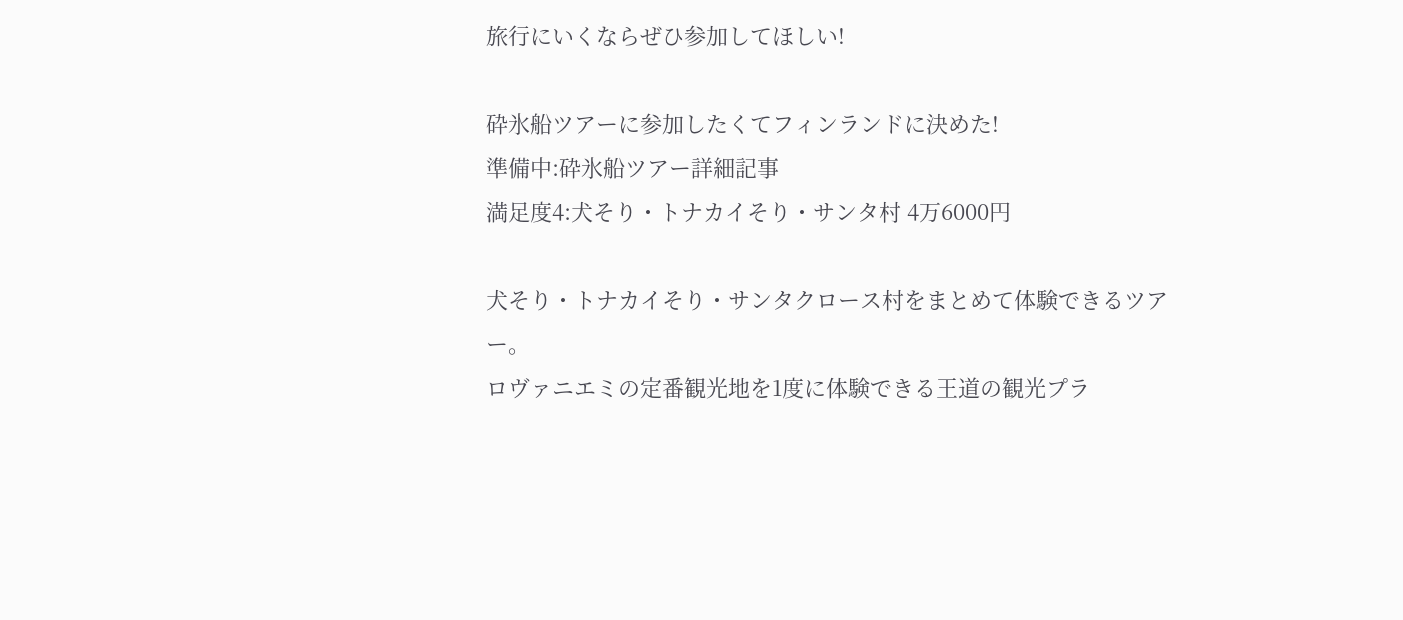旅行にいくならぜひ参加してほしい!

砕氷船ツアーに参加したくてフィンランドに決めた!
準備中:砕氷船ツアー詳細記事
満足度4:犬そり・トナカイそり・サンタ村 4万6000円

犬そり・トナカイそり・サンタクロース村をまとめて体験できるツアー。
ロヴァニエミの定番観光地を1度に体験できる王道の観光プラ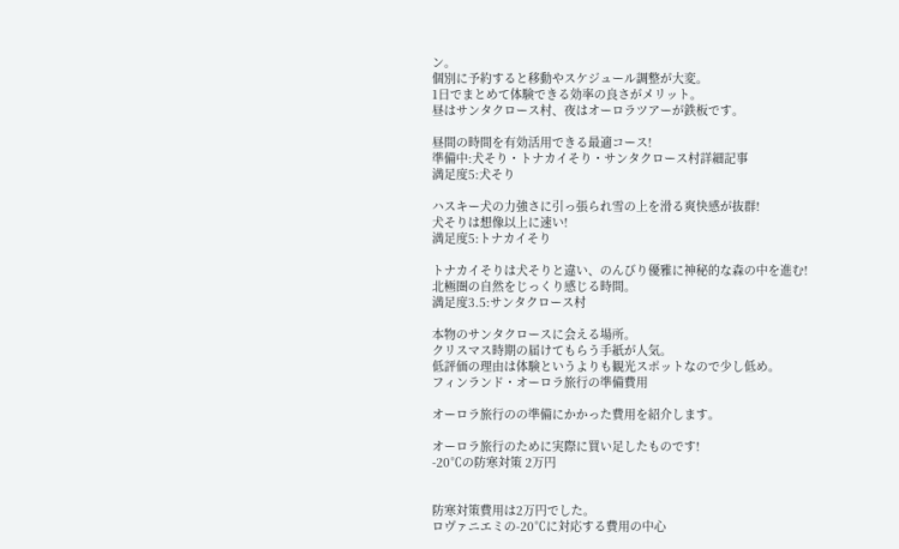ン。
個別に予約すると移動やスケジュール調整が大変。
1日でまとめて体験できる効率の良さがメリット。
昼はサンタクロース村、夜はオーロラツアーが鉄板です。

昼間の時間を有効活用できる最適コース!
準備中:犬そり・トナカイそり・サンタクロース村詳細記事
満足度5:犬そり

ハスキー犬の力強さに引っ張られ雪の上を滑る爽快感が抜群!
犬そりは想像以上に速い!
満足度5:トナカイそり

トナカイそりは犬そりと違い、のんびり優雅に神秘的な森の中を進む!
北極圏の自然をじっくり感じる時間。
満足度3.5:サンタクロース村

本物のサンタクロースに会える場所。
クリスマス時期の届けてもらう手紙が人気。
低評価の理由は体験というよりも観光スポットなので少し低め。
フィンランド・オーロラ旅行の準備費用

オーロラ旅行のの準備にかかった費用を紹介します。

オーロラ旅行のために実際に買い足したものです!
-20℃の防寒対策 2万円


防寒対策費用は2万円でした。
ロヴァニエミの-20℃に対応する費用の中心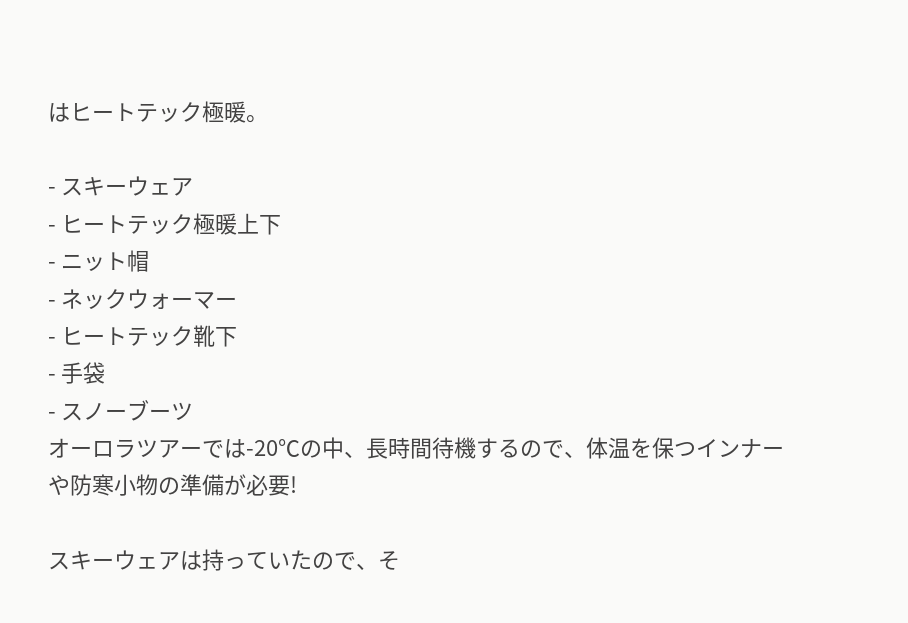はヒートテック極暖。

- スキーウェア
- ヒートテック極暖上下
- ニット帽
- ネックウォーマー
- ヒートテック靴下
- 手袋
- スノーブーツ
オーロラツアーでは-20℃の中、長時間待機するので、体温を保つインナーや防寒小物の準備が必要!

スキーウェアは持っていたので、そ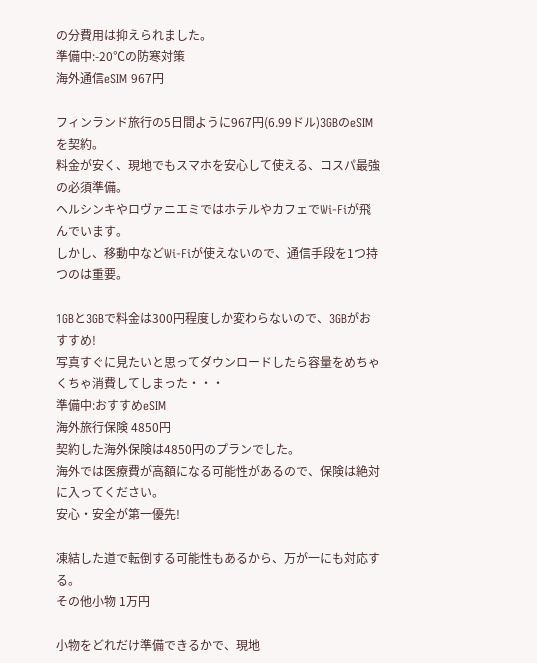の分費用は抑えられました。
準備中:-20℃の防寒対策
海外通信eSIM 967円

フィンランド旅行の5日間ように967円(6.99ドル)3GBのeSIMを契約。
料金が安く、現地でもスマホを安心して使える、コスパ最強の必須準備。
ヘルシンキやロヴァニエミではホテルやカフェでWi-Fiが飛んでいます。
しかし、移動中などWi-Fiが使えないので、通信手段を1つ持つのは重要。

1GBと3GBで料金は300円程度しか変わらないので、3GBがおすすめ!
写真すぐに見たいと思ってダウンロードしたら容量をめちゃくちゃ消費してしまった・・・
準備中:おすすめeSIM
海外旅行保険 4850円
契約した海外保険は4850円のプランでした。
海外では医療費が高額になる可能性があるので、保険は絶対に入ってください。
安心・安全が第一優先!

凍結した道で転倒する可能性もあるから、万が一にも対応する。
その他小物 1万円

小物をどれだけ準備できるかで、現地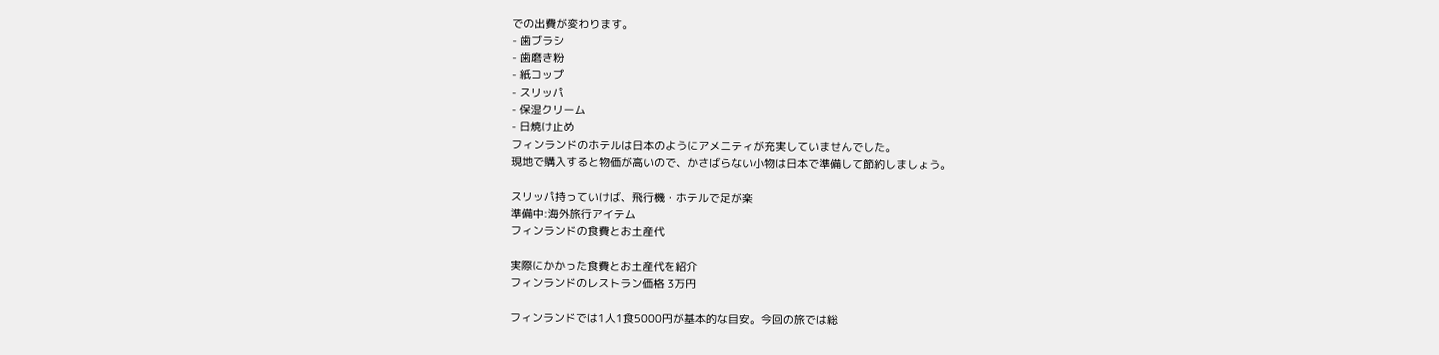での出費が変わります。
- 歯ブラシ
- 歯磨き粉
- 紙コップ
- スリッパ
- 保湿クリーム
- 日焼け止め
フィンランドのホテルは日本のようにアメニティが充実していませんでした。
現地で購入すると物価が高いので、かさばらない小物は日本で準備して節約しましょう。

スリッパ持っていけば、飛行機・ホテルで足が楽
準備中:海外旅行アイテム
フィンランドの食費とお土産代

実際にかかった食費とお土産代を紹介
フィンランドのレストラン価格 3万円

フィンランドでは1人1食5000円が基本的な目安。今回の旅では総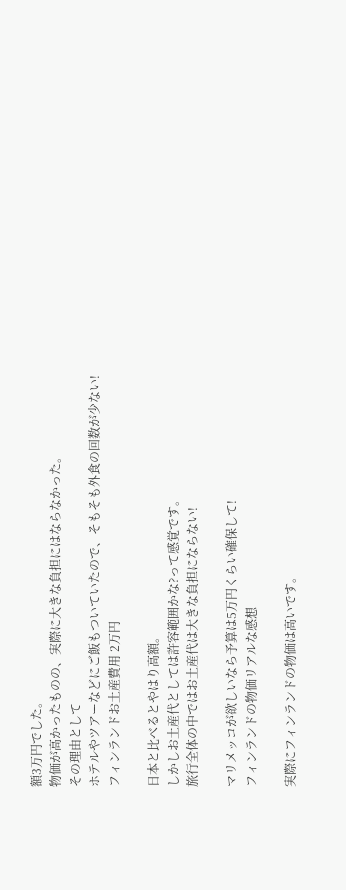額3万円でした。
物価が高かったものの、実際に大きな負担にはならなかった。
その理由として
ホテルやツアーなどにご飯もついていたので、そもそも外食の回数が少ない!
フィンランドお土産費用 2万円

日本と比べるとやはり高額。
しかしお土産代としては許容範囲かな?って感覚です。
旅行全体の中ではお土産代は大きな負担にならない!

マリメッコが欲しいなら予算は5万円くらい確保して!
フィンランドの物価リアルな感想

実際にフィンランドの物価は高いです。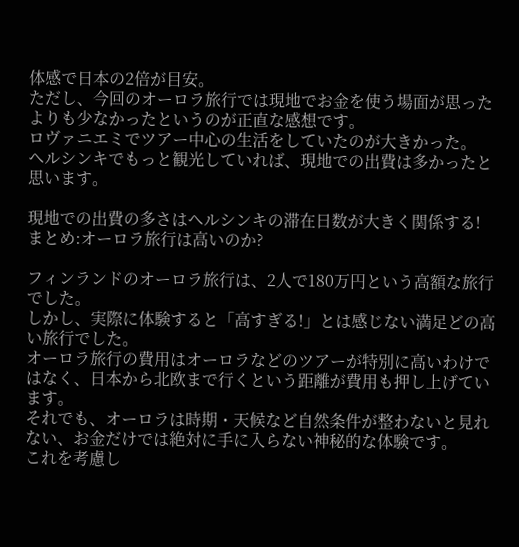体感で日本の2倍が目安。
ただし、今回のオーロラ旅行では現地でお金を使う場面が思ったよりも少なかったというのが正直な感想です。
ロヴァニエミでツアー中心の生活をしていたのが大きかった。
ヘルシンキでもっと観光していれば、現地での出費は多かったと思います。

現地での出費の多さはヘルシンキの滞在日数が大きく関係する!
まとめ:オーロラ旅行は高いのか?

フィンランドのオーロラ旅行は、2人で180万円という高額な旅行でした。
しかし、実際に体験すると「高すぎる!」とは感じない満足どの高い旅行でした。
オーロラ旅行の費用はオーロラなどのツアーが特別に高いわけではなく、日本から北欧まで行くという距離が費用も押し上げています。
それでも、オーロラは時期・天候など自然条件が整わないと見れない、お金だけでは絶対に手に入らない神秘的な体験です。
これを考慮し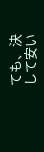ても、決して安い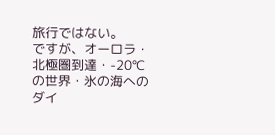旅行ではない。
ですが、オーロラ・北極圏到達・-20℃の世界・氷の海へのダイ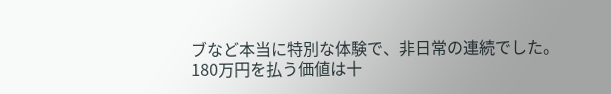ブなど本当に特別な体験で、非日常の連続でした。
180万円を払う価値は十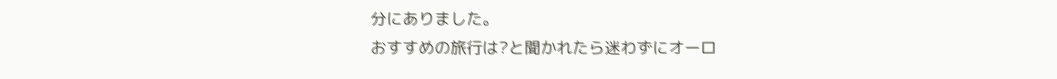分にありました。
おすすめの旅行は?と聞かれたら迷わずにオーロ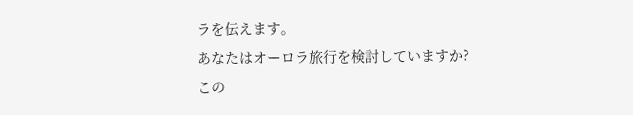ラを伝えます。
あなたはオーロラ旅行を検討していますか?
この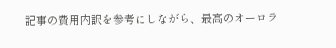記事の費用内訳を参考にしながら、最高のオーロラ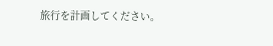旅行を計画してください。